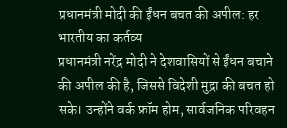प्रधानमंत्री मोदी की ईंधन बचत की अपील: हर भारतीय का कर्तव्य
प्रधानमंत्री नरेंद्र मोदी ने देशवासियों से ईंधन बचाने की अपील की है, जिससे विदेशी मुद्रा की बचत हो सके। उन्होंने वर्क फ्रॉम होम, सार्वजनिक परिवहन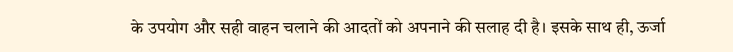के उपयोग और सही वाहन चलाने की आदतों को अपनाने की सलाह दी है। इसके साथ ही, ऊर्जा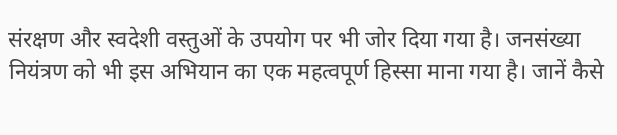संरक्षण और स्वदेशी वस्तुओं के उपयोग पर भी जोर दिया गया है। जनसंख्या नियंत्रण को भी इस अभियान का एक महत्वपूर्ण हिस्सा माना गया है। जानें कैसे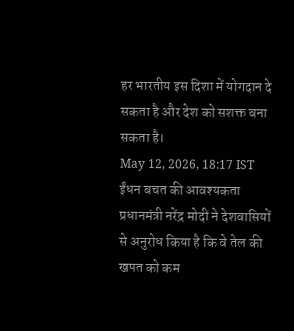हर भारतीय इस दिशा में योगदान दे सकता है और देश को सशक्त बना सकता है।
May 12, 2026, 18:17 IST
ईंधन बचत की आवश्यकता
प्रधानमंत्री नरेंद्र मोदी ने देशवासियों से अनुरोध किया है कि वे तेल की खपत को कम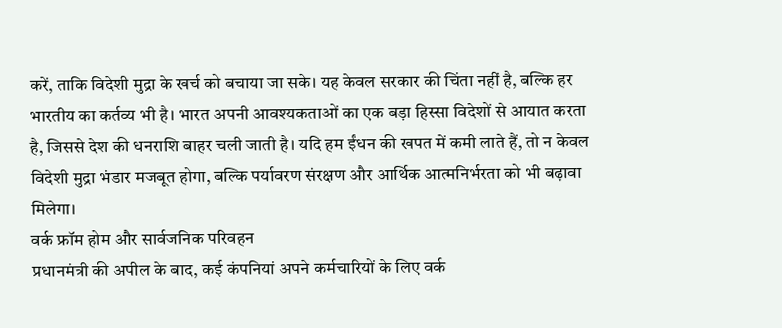करें, ताकि विदेशी मुद्रा के खर्च को बचाया जा सके। यह केवल सरकार की चिंता नहीं है, बल्कि हर भारतीय का कर्तव्य भी है। भारत अपनी आवश्यकताओं का एक बड़ा हिस्सा विदेशों से आयात करता है, जिससे देश की धनराशि बाहर चली जाती है। यदि हम ईंधन की खपत में कमी लाते हैं, तो न केवल विदेशी मुद्रा भंडार मजबूत होगा, बल्कि पर्यावरण संरक्षण और आर्थिक आत्मनिर्भरता को भी बढ़ावा मिलेगा।
वर्क फ्रॉम होम और सार्वजनिक परिवहन
प्रधानमंत्री की अपील के बाद, कई कंपनियां अपने कर्मचारियों के लिए वर्क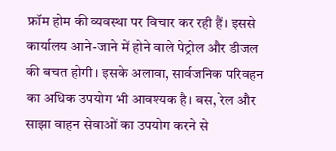फ्रॉम होम की व्यवस्था पर विचार कर रही हैं। इससे कार्यालय आने-जाने में होने वाले पेट्रोल और डीजल की बचत होगी। इसके अलावा, सार्वजनिक परिवहन का अधिक उपयोग भी आवश्यक है। बस, रेल और साझा वाहन सेवाओं का उपयोग करने से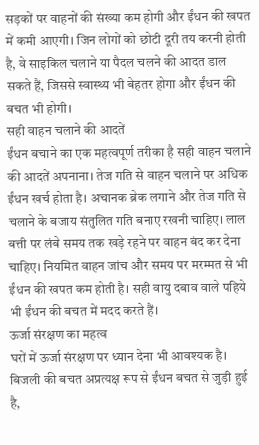सड़कों पर वाहनों की संख्या कम होगी और ईंधन की खपत में कमी आएगी। जिन लोगों को छोटी दूरी तय करनी होती है, वे साइकिल चलाने या पैदल चलने की आदत डाल सकते हैं, जिससे स्वास्थ्य भी बेहतर होगा और ईंधन की बचत भी होगी।
सही वाहन चलाने की आदतें
ईंधन बचाने का एक महत्वपूर्ण तरीका है सही वाहन चलाने की आदतें अपनाना। तेज गति से वाहन चलाने पर अधिक ईंधन खर्च होता है। अचानक ब्रेक लगाने और तेज गति से चलाने के बजाय संतुलित गति बनाए रखनी चाहिए। लाल बत्ती पर लंबे समय तक खड़े रहने पर वाहन बंद कर देना चाहिए। नियमित वाहन जांच और समय पर मरम्मत से भी ईंधन की खपत कम होती है। सही वायु दबाव वाले पहिये भी ईंधन की बचत में मदद करते हैं।
ऊर्जा संरक्षण का महत्व
घरों में ऊर्जा संरक्षण पर ध्यान देना भी आवश्यक है। बिजली की बचत अप्रत्यक्ष रूप से ईंधन बचत से जुड़ी हुई है,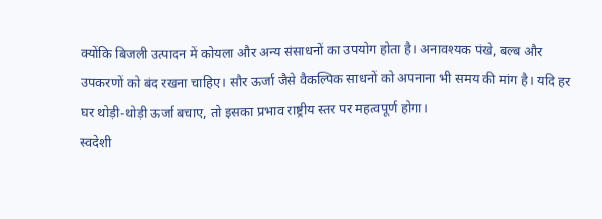क्योंकि बिजली उत्पादन में कोयला और अन्य संसाधनों का उपयोग होता है। अनावश्यक पंखे, बल्ब और उपकरणों को बंद रखना चाहिए। सौर ऊर्जा जैसे वैकल्पिक साधनों को अपनाना भी समय की मांग है। यदि हर घर थोड़ी-थोड़ी ऊर्जा बचाए, तो इसका प्रभाव राष्ट्रीय स्तर पर महत्वपूर्ण होगा।
स्वदेशी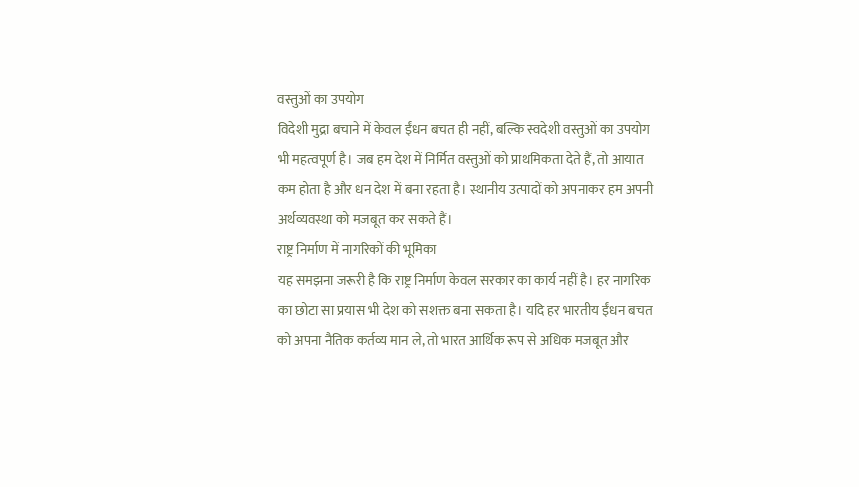वस्तुओं का उपयोग
विदेशी मुद्रा बचाने में केवल ईंधन बचत ही नहीं, बल्कि स्वदेशी वस्तुओं का उपयोग भी महत्वपूर्ण है। जब हम देश में निर्मित वस्तुओं को प्राथमिकता देते हैं, तो आयात कम होता है और धन देश में बना रहता है। स्थानीय उत्पादों को अपनाकर हम अपनी अर्थव्यवस्था को मजबूत कर सकते हैं।
राष्ट्र निर्माण में नागरिकों की भूमिका
यह समझना जरूरी है कि राष्ट्र निर्माण केवल सरकार का कार्य नहीं है। हर नागरिक का छोटा सा प्रयास भी देश को सशक्त बना सकता है। यदि हर भारतीय ईंधन बचत को अपना नैतिक कर्तव्य मान ले, तो भारत आर्थिक रूप से अधिक मजबूत और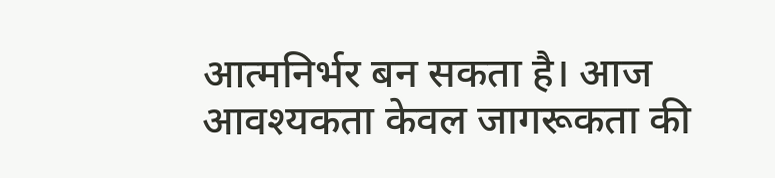आत्मनिर्भर बन सकता है। आज आवश्यकता केवल जागरूकता की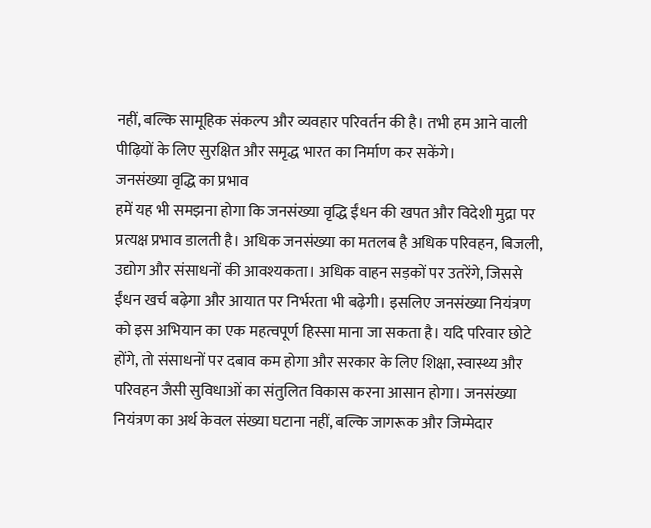नहीं, बल्कि सामूहिक संकल्प और व्यवहार परिवर्तन की है। तभी हम आने वाली पीढ़ियों के लिए सुरक्षित और समृद्ध भारत का निर्माण कर सकेंगे।
जनसंख्या वृद्धि का प्रभाव
हमें यह भी समझना होगा कि जनसंख्या वृद्धि ईंधन की खपत और विदेशी मुद्रा पर प्रत्यक्ष प्रभाव डालती है। अधिक जनसंख्या का मतलब है अधिक परिवहन, बिजली, उद्योग और संसाधनों की आवश्यकता। अधिक वाहन सड़कों पर उतरेंगे, जिससे ईंधन खर्च बढ़ेगा और आयात पर निर्भरता भी बढ़ेगी। इसलिए जनसंख्या नियंत्रण को इस अभियान का एक महत्वपूर्ण हिस्सा माना जा सकता है। यदि परिवार छोटे होंगे, तो संसाधनों पर दबाव कम होगा और सरकार के लिए शिक्षा, स्वास्थ्य और परिवहन जैसी सुविधाओं का संतुलित विकास करना आसान होगा। जनसंख्या नियंत्रण का अर्थ केवल संख्या घटाना नहीं, बल्कि जागरूक और जिम्मेदार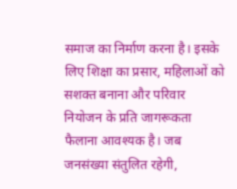समाज का निर्माण करना है। इसके लिए शिक्षा का प्रसार, महिलाओं को सशक्त बनाना और परिवार नियोजन के प्रति जागरूकता फैलाना आवश्यक है। जब जनसंख्या संतुलित रहेगी,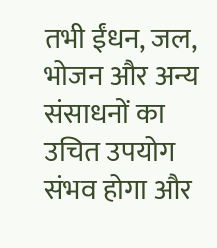तभी ईंधन, जल, भोजन और अन्य संसाधनों का उचित उपयोग संभव होगा और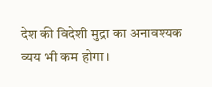देश की विदेशी मुद्रा का अनावश्यक व्यय भी कम होगा।